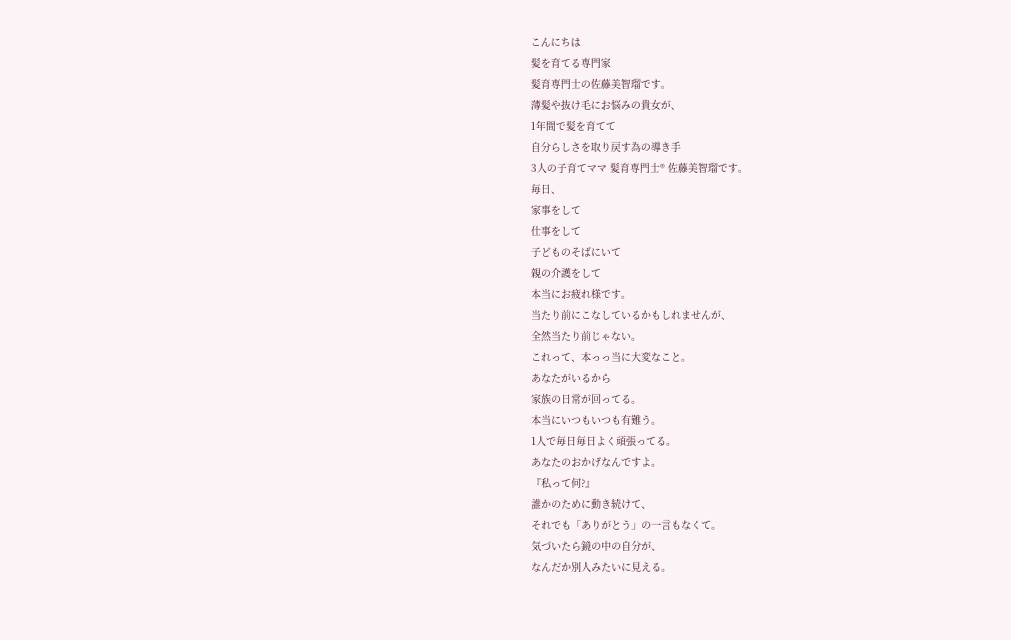こんにちは
髪を育てる専門家
髪育専門士の佐藤美智瑠です。
薄髪や抜け毛にお悩みの貴女が、
1年間で髪を育てて
自分らしさを取り戻す為の導き手
3人の子育てママ 髪育専門士® 佐藤美智瑠です。
毎日、
家事をして
仕事をして
子どものそばにいて
親の介護をして
本当にお疲れ様です。
当たり前にこなしているかもしれませんが、
全然当たり前じゃない。
これって、本っっ当に大変なこと。
あなたがいるから
家族の日常が回ってる。
本当にいつもいつも有難う。
1人で毎日毎日よく頑張ってる。
あなたのおかげなんですよ。
『私って何?』
誰かのために動き続けて、
それでも「ありがとう」の一言もなくて。
気づいたら鏡の中の自分が、
なんだか別人みたいに見える。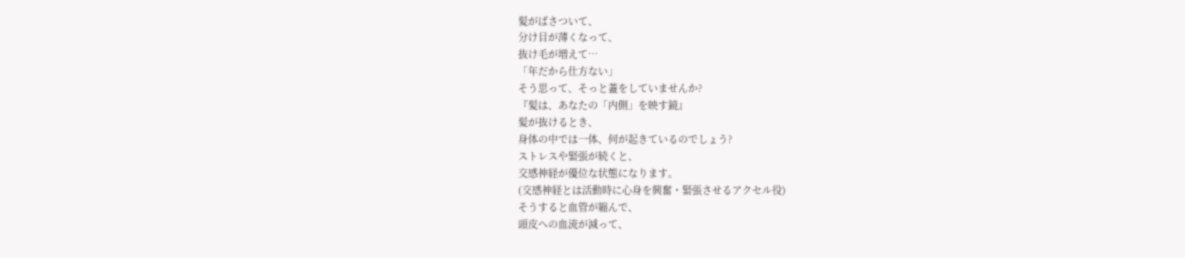髪がぱさついて、
分け目が薄くなって、
抜け毛が増えて…
「年だから仕方ない」
そう思って、そっと蓋をしていませんか?
『髪は、あなたの「内側」を映す鏡』
髪が抜けるとき、
身体の中では一体、何が起きているのでしょう?
ストレスや緊張が続くと、
交感神経が優位な状態になります。
(交感神経とは活動時に心身を興奮・緊張させるアクセル役)
そうすると血管が縮んで、
頭皮への血流が減って、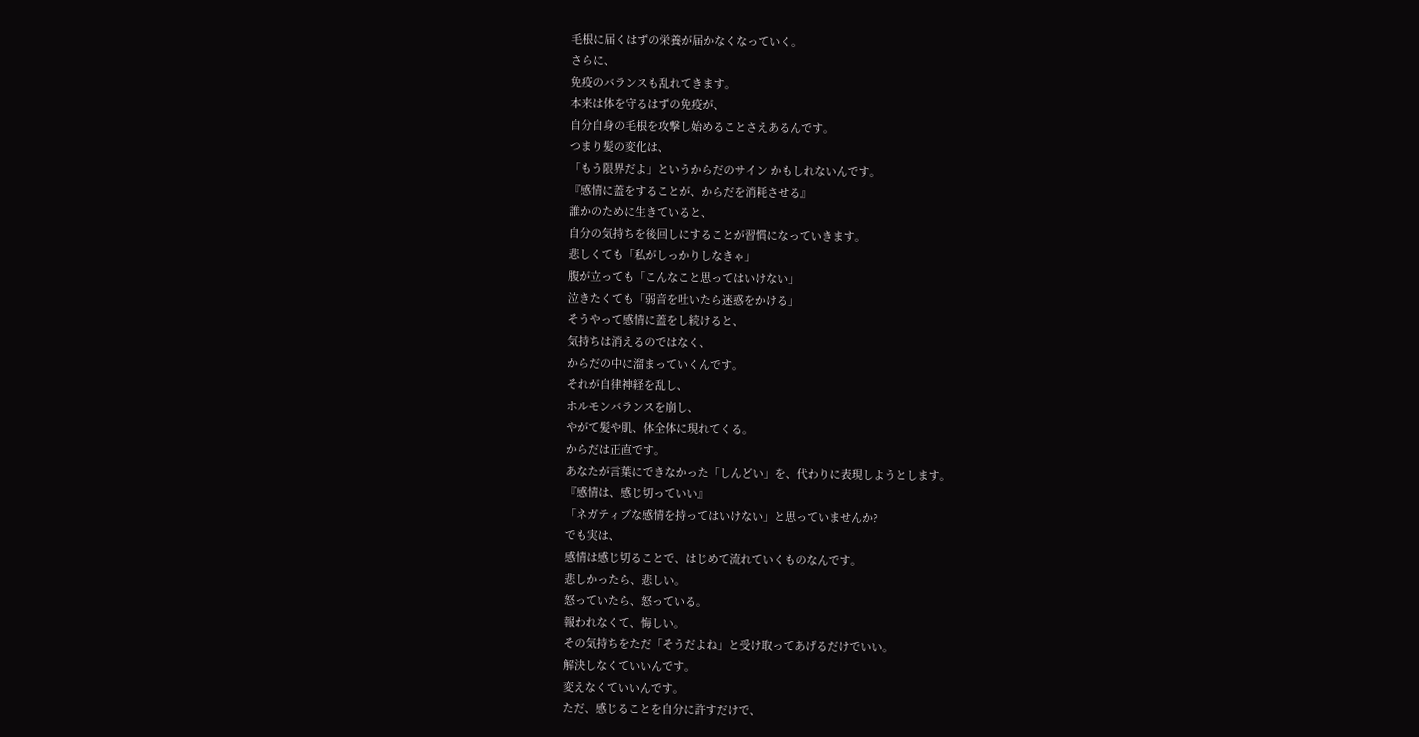毛根に届くはずの栄養が届かなくなっていく。
さらに、
免疫のバランスも乱れてきます。
本来は体を守るはずの免疫が、
自分自身の毛根を攻撃し始めることさえあるんです。
つまり髪の変化は、
「もう限界だよ」というからだのサイン かもしれないんです。
『感情に蓋をすることが、からだを消耗させる』
誰かのために生きていると、
自分の気持ちを後回しにすることが習慣になっていきます。
悲しくても「私がしっかりしなきゃ」
腹が立っても「こんなこと思ってはいけない」
泣きたくても「弱音を吐いたら迷惑をかける」
そうやって感情に蓋をし続けると、
気持ちは消えるのではなく、
からだの中に溜まっていくんです。
それが自律神経を乱し、
ホルモンバランスを崩し、
やがて髪や肌、体全体に現れてくる。
からだは正直です。
あなたが言葉にできなかった「しんどい」を、代わりに表現しようとします。
『感情は、感じ切っていい』
「ネガティブな感情を持ってはいけない」と思っていませんか?
でも実は、
感情は感じ切ることで、はじめて流れていくものなんです。
悲しかったら、悲しい。
怒っていたら、怒っている。
報われなくて、悔しい。
その気持ちをただ「そうだよね」と受け取ってあげるだけでいい。
解決しなくていいんです。
変えなくていいんです。
ただ、感じることを自分に許すだけで、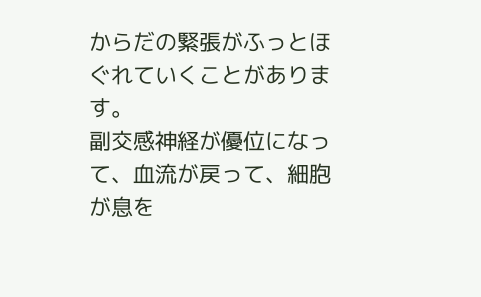からだの緊張がふっとほぐれていくことがあります。
副交感神経が優位になって、血流が戻って、細胞が息を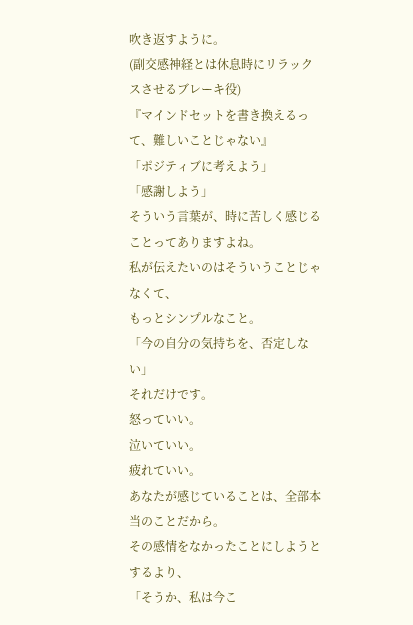吹き返すように。
(副交感神経とは休息時にリラックスさせるブレーキ役)
『マインドセットを書き換えるって、難しいことじゃない』
「ポジティブに考えよう」
「感謝しよう」
そういう言葉が、時に苦しく感じることってありますよね。
私が伝えたいのはそういうことじゃなくて、
もっとシンプルなこと。
「今の自分の気持ちを、否定しない」
それだけです。
怒っていい。
泣いていい。
疲れていい。
あなたが感じていることは、全部本当のことだから。
その感情をなかったことにしようとするより、
「そうか、私は今こ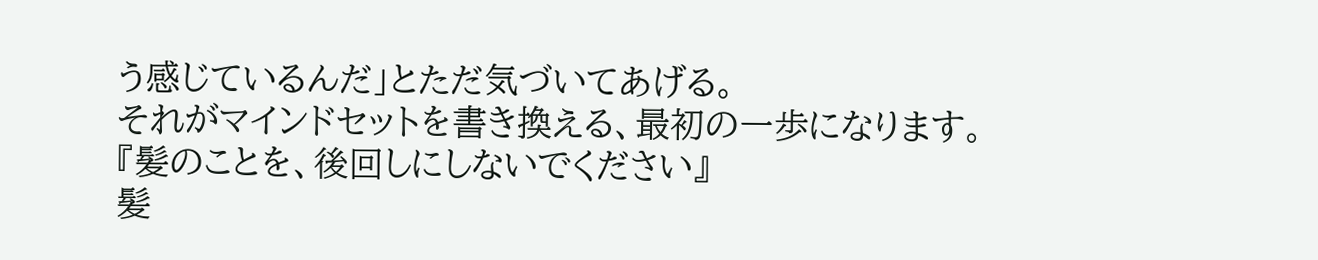う感じているんだ」とただ気づいてあげる。
それがマインドセットを書き換える、最初の一歩になります。
『髪のことを、後回しにしないでください』
髪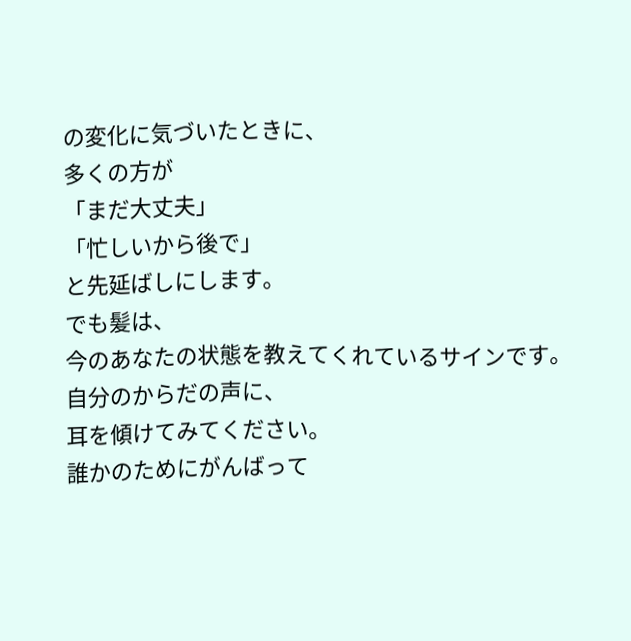の変化に気づいたときに、
多くの方が
「まだ大丈夫」
「忙しいから後で」
と先延ばしにします。
でも髪は、
今のあなたの状態を教えてくれているサインです。
自分のからだの声に、
耳を傾けてみてください。
誰かのためにがんばって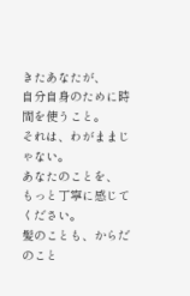きたあなたが、
自分自身のために時間を使うこと。
それは、わがままじゃない。
あなたのことを、
もっと丁寧に感じてください。
髪のことも、からだのこと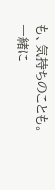も、気持ちのことも。
一緒に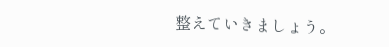整えていきましょう。